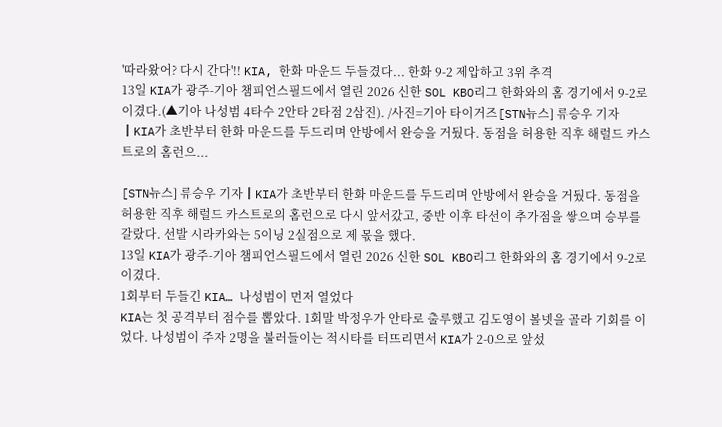'따라왔어? 다시 간다'!! KIA, 한화 마운드 두들겼다... 한화 9-2 제압하고 3위 추격
13일 KIA가 광주-기아 챔피언스필드에서 열린 2026 신한 SOL KBO리그 한화와의 홈 경기에서 9-2로 이겼다.(▲기아 나성범 4타수 2안타 2타점 2삼진). /사진=기아 타이거즈[STN뉴스] 류승우 기자┃KIA가 초반부터 한화 마운드를 두드리며 안방에서 완승을 거뒀다. 동점을 허용한 직후 해럴드 카스트로의 홈런으...

[STN뉴스] 류승우 기자┃KIA가 초반부터 한화 마운드를 두드리며 안방에서 완승을 거뒀다. 동점을 허용한 직후 해럴드 카스트로의 홈런으로 다시 앞서갔고, 중반 이후 타선이 추가점을 쌓으며 승부를 갈랐다. 선발 시라카와는 5이닝 2실점으로 제 몫을 했다.
13일 KIA가 광주-기아 챔피언스필드에서 열린 2026 신한 SOL KBO리그 한화와의 홈 경기에서 9-2로 이겼다.
1회부터 두들긴 KIA… 나성범이 먼저 열었다
KIA는 첫 공격부터 점수를 뽑았다. 1회말 박정우가 안타로 출루했고 김도영이 볼넷을 골라 기회를 이었다. 나성범이 주자 2명을 불러들이는 적시타를 터뜨리면서 KIA가 2-0으로 앞섰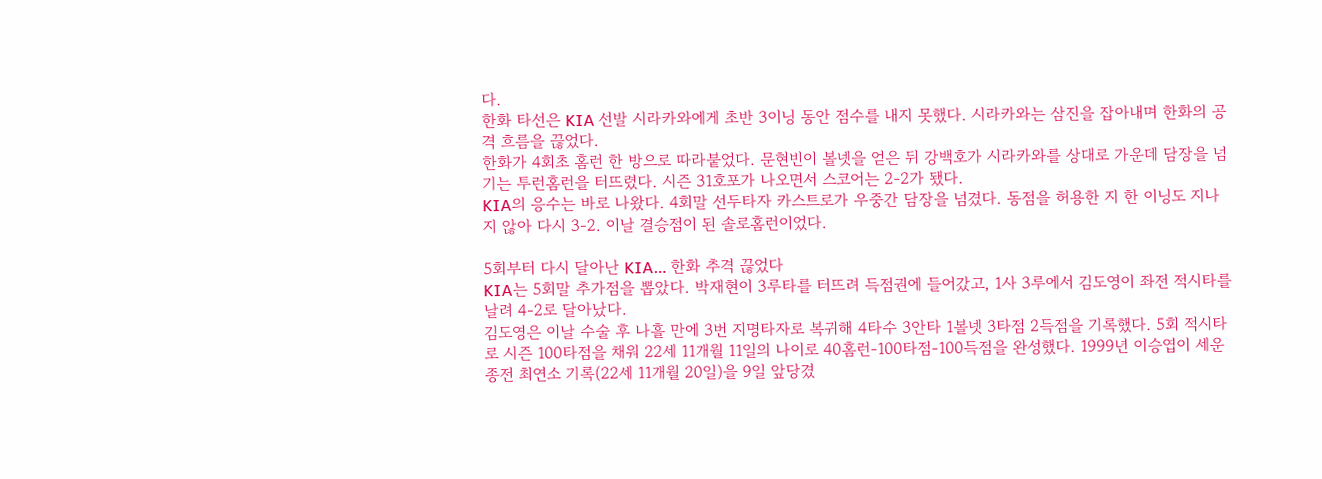다.
한화 타선은 KIA 선발 시라카와에게 초반 3이닝 동안 점수를 내지 못했다. 시라카와는 삼진을 잡아내며 한화의 공격 흐름을 끊었다.
한화가 4회초 홈런 한 방으로 따라붙었다. 문현빈이 볼넷을 얻은 뒤 강백호가 시라카와를 상대로 가운데 담장을 넘기는 투런홈런을 터뜨렸다. 시즌 31호포가 나오면서 스코어는 2-2가 됐다.
KIA의 응수는 바로 나왔다. 4회말 선두타자 카스트로가 우중간 담장을 넘겼다. 동점을 허용한 지 한 이닝도 지나지 않아 다시 3-2. 이날 결승점이 된 솔로홈런이었다.

5회부터 다시 달아난 KIA… 한화 추격 끊었다
KIA는 5회말 추가점을 뽑았다. 박재현이 3루타를 터뜨려 득점권에 들어갔고, 1사 3루에서 김도영이 좌전 적시타를 날려 4-2로 달아났다.
김도영은 이날 수술 후 나흘 만에 3번 지명타자로 복귀해 4타수 3안타 1볼넷 3타점 2득점을 기록했다. 5회 적시타로 시즌 100타점을 채워 22세 11개월 11일의 나이로 40홈런-100타점-100득점을 완성했다. 1999년 이승엽이 세운 종전 최연소 기록(22세 11개월 20일)을 9일 앞당겼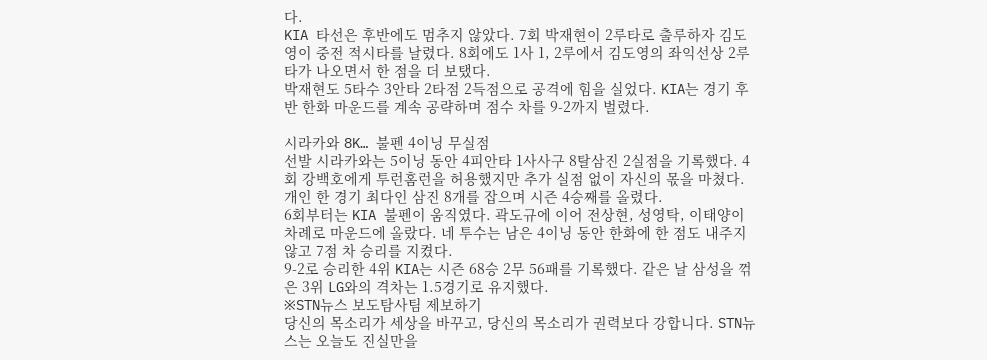다.
KIA 타선은 후반에도 멈추지 않았다. 7회 박재현이 2루타로 출루하자 김도영이 중전 적시타를 날렸다. 8회에도 1사 1, 2루에서 김도영의 좌익선상 2루타가 나오면서 한 점을 더 보탰다.
박재현도 5타수 3안타 2타점 2득점으로 공격에 힘을 실었다. KIA는 경기 후반 한화 마운드를 계속 공략하며 점수 차를 9-2까지 벌렸다.

시라카와 8K… 불펜 4이닝 무실점
선발 시라카와는 5이닝 동안 4피안타 1사사구 8탈삼진 2실점을 기록했다. 4회 강백호에게 투런홈런을 허용했지만 추가 실점 없이 자신의 몫을 마쳤다. 개인 한 경기 최다인 삼진 8개를 잡으며 시즌 4승째를 올렸다.
6회부터는 KIA 불펜이 움직였다. 곽도규에 이어 전상현, 성영탁, 이태양이 차례로 마운드에 올랐다. 네 투수는 남은 4이닝 동안 한화에 한 점도 내주지 않고 7점 차 승리를 지켰다.
9-2로 승리한 4위 KIA는 시즌 68승 2무 56패를 기록했다. 같은 날 삼성을 꺾은 3위 LG와의 격차는 1.5경기로 유지했다.
※STN뉴스 보도탐사팀 제보하기
당신의 목소리가 세상을 바꾸고, 당신의 목소리가 권력보다 강합니다. STN뉴스는 오늘도 진실만을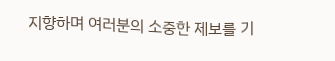지향하며 여러분의 소중한 제보를 기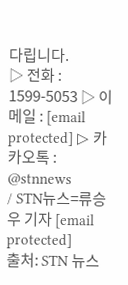다립니다.
▷ 전화 : 1599-5053 ▷ 이메일 : [email protected] ▷ 카카오톡 : @stnnews
/ STN뉴스=류승우 기자 [email protected]
출처: STN 뉴스